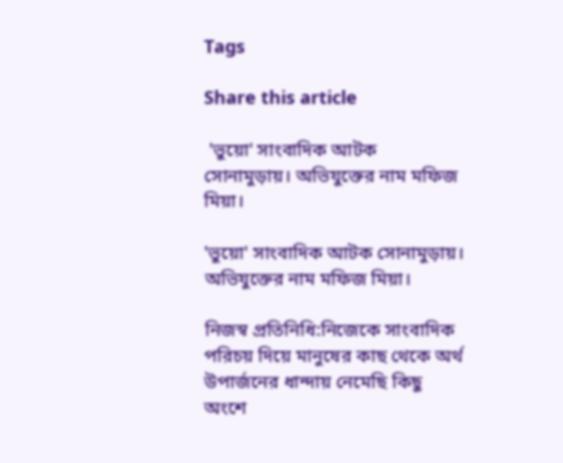Tags

Share this article

 'ভুয়ো' সাংবাদিক আটক সোনামুড়ায়। অভিযুক্তের নাম মফিজ মিয়া।

'ভুয়ো' সাংবাদিক আটক সোনামুড়ায়। অভিযুক্তের নাম মফিজ মিয়া।

নিজস্ব প্রতিনিধি:নিজেকে সাংবাদিক পরিচয় দিয়ে মানুষের কাছ থেকে অর্থ উপার্জনের ধান্দায় নেমেছি কিছু অংশে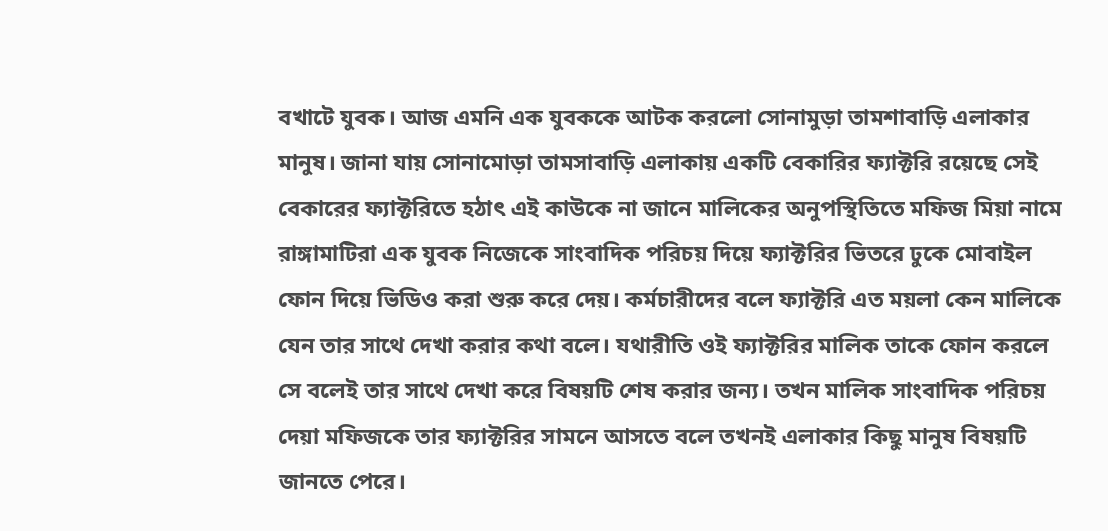বখাটে যুবক। আজ এমনি এক যুবককে আটক করলো সোনামুড়া তামশাবাড়ি এলাকার মানুষ। জানা যায় সোনামোড়া তামসাবাড়ি এলাকায় একটি বেকারির ফ্যাক্টরি রয়েছে সেই বেকারের ফ্যাক্টরিতে হঠাৎ এই কাউকে না জানে মালিকের অনুপস্থিতিতে মফিজ মিয়া নামে রাঙ্গামাটিরা এক যুবক নিজেকে সাংবাদিক পরিচয় দিয়ে ফ্যাক্টরির ভিতরে ঢুকে মোবাইল ফোন দিয়ে ভিডিও করা শুরু করে দেয়। কর্মচারীদের বলে ফ্যাক্টরি এত ময়লা কেন মালিকে যেন তার সাথে দেখা করার কথা বলে। যথারীতি ওই ফ্যাক্টরির মালিক তাকে ফোন করলে সে বলেই তার সাথে দেখা করে বিষয়টি শেষ করার জন্য। তখন মালিক সাংবাদিক পরিচয় দেয়া মফিজকে তার ফ্যাক্টরির সামনে আসতে বলে তখনই এলাকার কিছু মানুষ বিষয়টি জানতে পেরে।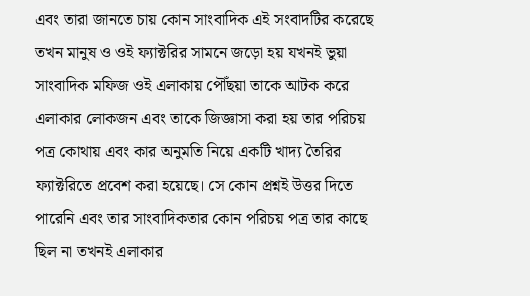এবং তারা জানতে চায় কোন সাংবাদিক এই সংবাদটির করেছে তখন মানুষ ও ওই ফ্যাক্টরির সামনে জড়ো হয় যখনই ভুয়া সাংবাদিক মফিজ ওই এলাকায় পৌঁছয়া তাকে আটক করে এলাকার লোকজন এবং তাকে জিজ্ঞাসা করা হয় তার পরিচয় পত্র কোথায় এবং কার অনুমতি নিয়ে একটি খাদ্য তৈরির ফ্যাক্টরিতে প্রবেশ করা হয়েছে। সে কোন প্রশ্নই উত্তর দিতে পারেনি এবং তার সাংবাদিকতার কোন পরিচয় পত্র তার কাছে ছিল না তখনই এলাকার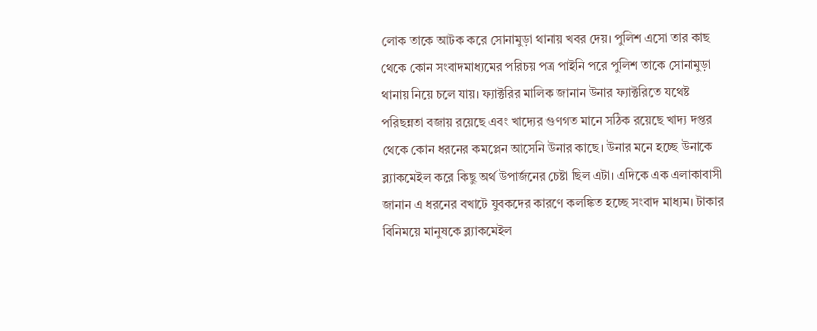লোক তাকে আটক করে সোনামুড়া থানায় খবর দেয়। পুলিশ এসো তার কাছ থেকে কোন সংবাদমাধ্যমের পরিচয় পত্র পাইনি পরে পুলিশ তাকে সোনামুড়া থানায় নিয়ে চলে যায়। ফ্যাক্টরির মালিক জানান উনার ফ্যাক্টরিতে যথেষ্ট পরিছন্নতা বজায় রয়েছে এবং খাদ্যের গুণগত মানে সঠিক রয়েছে খাদ্য দপ্তর থেকে কোন ধরনের কমপ্লেন আসেনি উনার কাছে। উনার মনে হচ্ছে উনাকে ব্ল্যাকমেইল করে কিছু অর্থ উপার্জনের চেষ্টা ছিল এটা। এদিকে এক এলাকাবাসী জানান এ ধরনের বখাটে যুবকদের কারণে কলঙ্কিত হচ্ছে সংবাদ মাধ্যম। টাকার বিনিময়ে মানুষকে ব্ল্যাকমেইল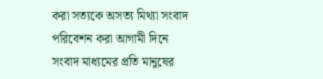করা সত্যকে অসত্য মিথ্যা সংবাদ পরিবেশন করা আগামী দিনে সংবাদ মাধ্যমের প্রতি মানুষের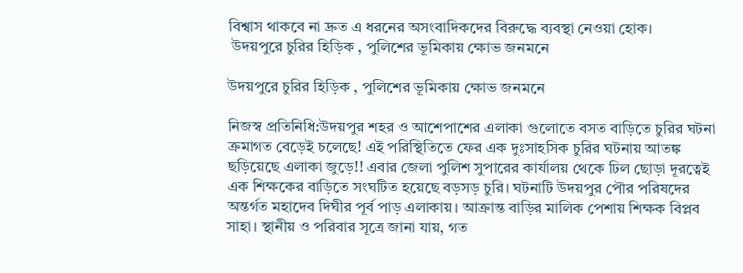বিশ্বাস থাকবে না দ্রুত এ ধরনের অসংবাদিকদের বিরুদ্ধে ব্যবস্থা নেওয়া হোক।
 উদয়পুরে চুরির হিড়িক , পুলিশের ভূমিকায় ক্ষোভ জনমনে

উদয়পুরে চুরির হিড়িক , পুলিশের ভূমিকায় ক্ষোভ জনমনে

নিজস্ব প্রতিনিধি:উদয়পুর শহর ও আশেপাশের এলাকা গুলোতে বসত বাড়িতে চুরির ঘটনা ক্রমাগত বেড়েই চলেছে! এই পরিস্থিতিতে ফের এক দুঃসাহসিক চুরির ঘটনায় আতঙ্ক ছড়িয়েছে এলাকা জুড়ে!! এবার জেলা পুলিশ সুপারের কার্যালয় থেকে ঢিল ছোড়া দূরত্বেই এক শিক্ষকের বাড়িতে সংঘটিত হয়েছে বড়সড় চুরি। ঘটনাটি উদয়পুর পৌর পরিষদের অন্তর্গত মহাদেব দিঘীর পূর্ব পাড় এলাকায়। আক্রান্ত বাড়ির মালিক পেশায় শিক্ষক বিপ্লব সাহা। স্থানীয় ও পরিবার সূত্রে জানা যায়, গত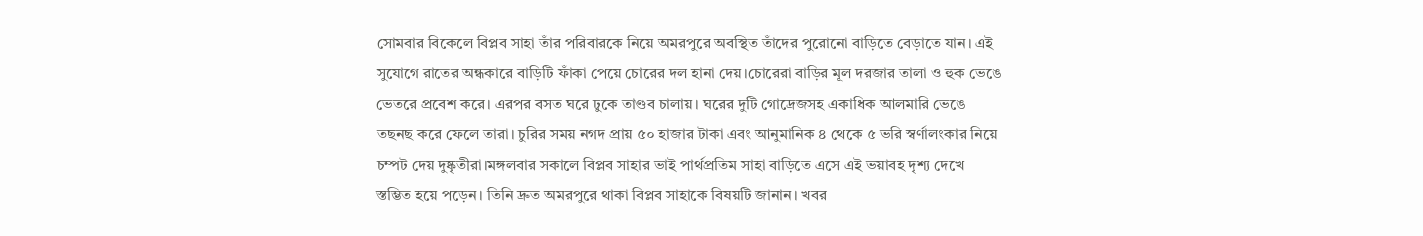সোমবার বিকেলে বিপ্লব সাহা তাঁর পরিবারকে নিয়ে অমরপুরে অবস্থিত তাঁদের পুরোনো বাড়িতে বেড়াতে যান। এই সুযোগে রাতের অন্ধকারে বাড়িটি ফাঁকা পেয়ে চোরের দল হানা দেয়।চোরেরা বাড়ির মূল দরজার তালা ও হুক ভেঙে ভেতরে প্রবেশ করে। এরপর বসত ঘরে ঢুকে তাণ্ডব চালায়। ঘরের দুটি গোদ্রেজসহ একাধিক আলমারি ভেঙে তছনছ করে ফেলে তারা। চুরির সময় নগদ প্রায় ৫০ হাজার টাকা এবং আনুমানিক ৪ থেকে ৫ ভরি স্বর্ণালংকার নিয়ে চম্পট দেয় দুষ্কৃতীরা।মঙ্গলবার সকালে বিপ্লব সাহার ভাই পার্থপ্রতিম সাহা বাড়িতে এসে এই ভয়াবহ দৃশ্য দেখে স্তম্ভিত হয়ে পড়েন। তিনি দ্রুত অমরপুরে থাকা বিপ্লব সাহাকে বিষয়টি জানান। খবর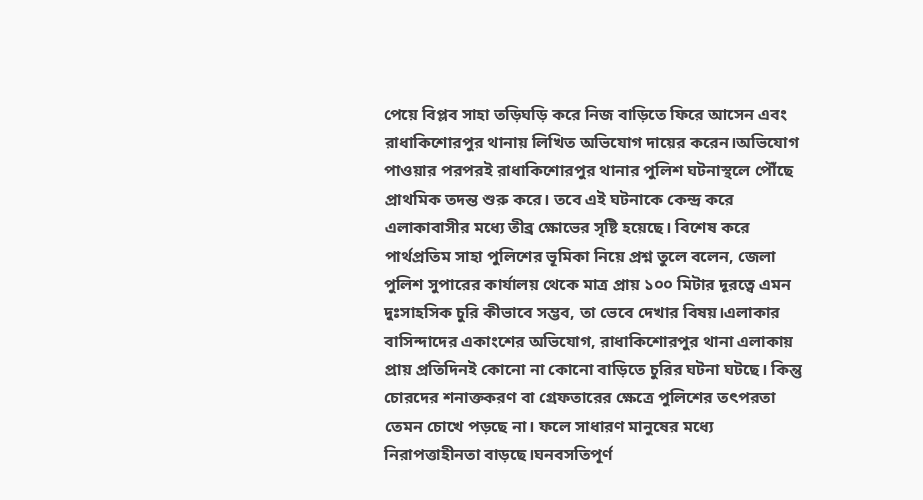পেয়ে বিপ্লব সাহা তড়িঘড়ি করে নিজ বাড়িতে ফিরে আসেন এবং রাধাকিশোরপুর থানায় লিখিত অভিযোগ দায়ের করেন।অভিযোগ পাওয়ার পরপরই রাধাকিশোরপুর থানার পুলিশ ঘটনাস্থলে পৌঁছে প্রাথমিক তদন্ত শুরু করে। তবে এই ঘটনাকে কেন্দ্র করে এলাকাবাসীর মধ্যে তীব্র ক্ষোভের সৃষ্টি হয়েছে। বিশেষ করে পার্থপ্রতিম সাহা পুলিশের ভূমিকা নিয়ে প্রশ্ন তুলে বলেন, জেলা পুলিশ সুপারের কার্যালয় থেকে মাত্র প্রায় ১০০ মিটার দূরত্বে এমন দুঃসাহসিক চুরি কীভাবে সম্ভব, তা ভেবে দেখার বিষয়।এলাকার বাসিন্দাদের একাংশের অভিযোগ, রাধাকিশোরপুর থানা এলাকায় প্রায় প্রতিদিনই কোনো না কোনো বাড়িতে চুরির ঘটনা ঘটছে। কিন্তু চোরদের শনাক্তকরণ বা গ্রেফতারের ক্ষেত্রে পুলিশের তৎপরতা তেমন চোখে পড়ছে না। ফলে সাধারণ মানুষের মধ্যে নিরাপত্তাহীনতা বাড়ছে।ঘনবসতিপূর্ণ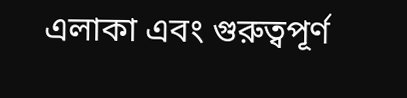এলাকা এবং গুরুত্বপূর্ণ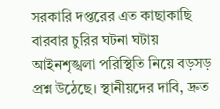সরকারি দপ্তরের এত কাছাকাছি বারবার চুরির ঘটনা ঘটায় আইনশৃঙ্খলা পরিস্থিতি নিয়ে বড়সড় প্রশ্ন উঠেছে। স্থানীয়দের দাবি, দ্রুত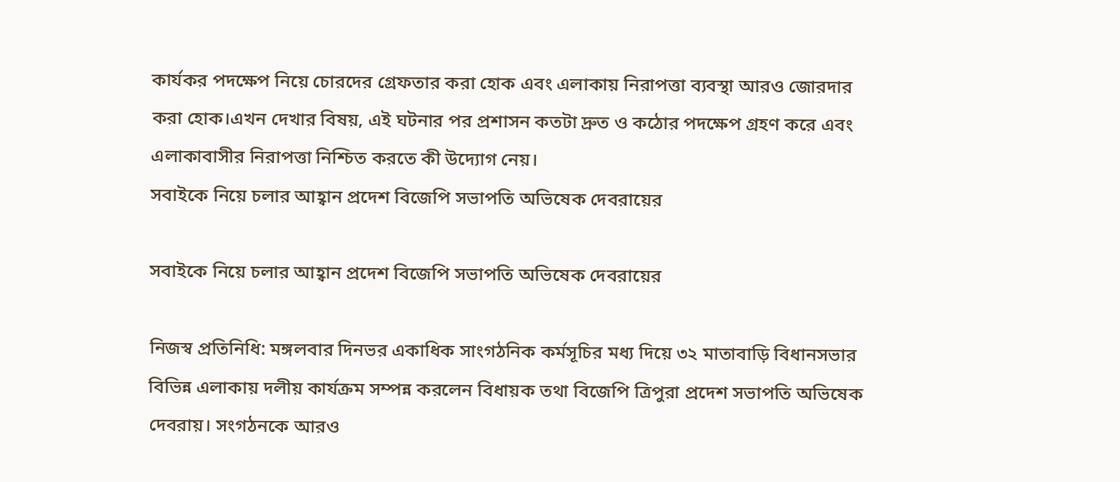কার্যকর পদক্ষেপ নিয়ে চোরদের গ্রেফতার করা হোক এবং এলাকায় নিরাপত্তা ব্যবস্থা আরও জোরদার করা হোক।এখন দেখার বিষয়, এই ঘটনার পর প্রশাসন কতটা দ্রুত ও কঠোর পদক্ষেপ গ্রহণ করে এবং এলাকাবাসীর নিরাপত্তা নিশ্চিত করতে কী উদ্যোগ নেয়।
সবাইকে নিয়ে চলার আহ্বান প্রদেশ বিজেপি সভাপতি অভিষেক দেবরায়ের

সবাইকে নিয়ে চলার আহ্বান প্রদেশ বিজেপি সভাপতি অভিষেক দেবরায়ের

নিজস্ব প্রতিনিধি: মঙ্গলবার দিনভর একাধিক সাংগঠনিক কর্মসূচির মধ্য দিয়ে ৩২ মাতাবাড়ি বিধানসভার বিভিন্ন এলাকায় দলীয় কার্যক্রম সম্পন্ন করলেন বিধায়ক তথা বিজেপি ত্রিপুরা প্রদেশ সভাপতি অভিষেক দেবরায়। সংগঠনকে আরও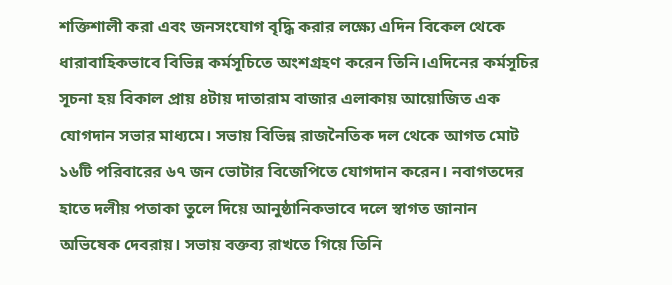শক্তিশালী করা এবং জনসংযোগ বৃদ্ধি করার লক্ষ্যে এদিন বিকেল থেকে ধারাবাহিকভাবে বিভিন্ন কর্মসূচিতে অংশগ্রহণ করেন তিনি।এদিনের কর্মসূচির সূচনা হয় বিকাল প্রায় ৪টায় দাতারাম বাজার এলাকায় আয়োজিত এক যোগদান সভার মাধ্যমে। সভায় বিভিন্ন রাজনৈতিক দল থেকে আগত মোট ১৬টি পরিবারের ৬৭ জন ভোটার বিজেপিতে যোগদান করেন। নবাগতদের হাতে দলীয় পতাকা তুলে দিয়ে আনুষ্ঠানিকভাবে দলে স্বাগত জানান অভিষেক দেবরায়। সভায় বক্তব্য রাখতে গিয়ে তিনি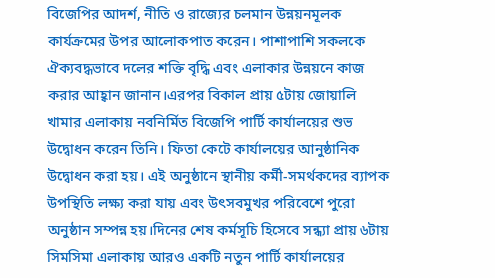বিজেপির আদর্শ, নীতি ও রাজ্যের চলমান উন্নয়নমূলক কার্যক্রমের উপর আলোকপাত করেন। পাশাপাশি সকলকে ঐক্যবদ্ধভাবে দলের শক্তি বৃদ্ধি এবং এলাকার উন্নয়নে কাজ করার আহ্বান জানান।এরপর বিকাল প্রায় ৫টায় জোয়ালি খামার এলাকায় নবনির্মিত বিজেপি পার্টি কার্যালয়ের শুভ উদ্বোধন করেন তিনি। ফিতা কেটে কার্যালয়ের আনুষ্ঠানিক উদ্বোধন করা হয়। এই অনুষ্ঠানে স্থানীয় কর্মী-সমর্থকদের ব্যাপক উপস্থিতি লক্ষ্য করা যায় এবং উৎসবমুখর পরিবেশে পুরো অনুষ্ঠান সম্পন্ন হয়।দিনের শেষ কর্মসূচি হিসেবে সন্ধ্যা প্রায় ৬টায় সিমসিমা এলাকায় আরও একটি নতুন পার্টি কার্যালয়ের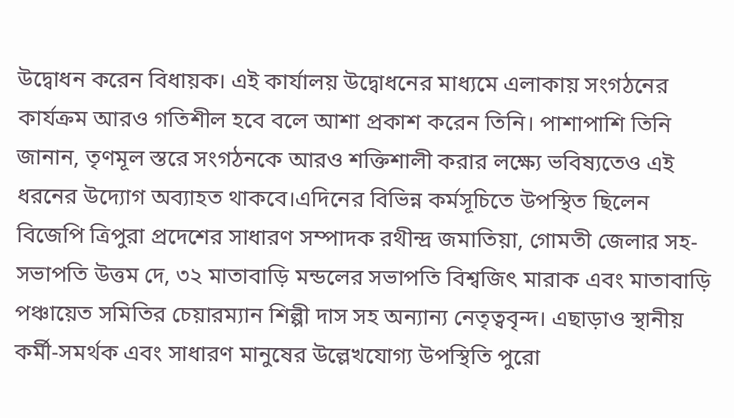উদ্বোধন করেন বিধায়ক। এই কার্যালয় উদ্বোধনের মাধ্যমে এলাকায় সংগঠনের কার্যক্রম আরও গতিশীল হবে বলে আশা প্রকাশ করেন তিনি। পাশাপাশি তিনি জানান, তৃণমূল স্তরে সংগঠনকে আরও শক্তিশালী করার লক্ষ্যে ভবিষ্যতেও এই ধরনের উদ্যোগ অব্যাহত থাকবে।এদিনের বিভিন্ন কর্মসূচিতে উপস্থিত ছিলেন বিজেপি ত্রিপুরা প্রদেশের সাধারণ সম্পাদক রথীন্দ্র জমাতিয়া, গোমতী জেলার সহ-সভাপতি উত্তম দে, ৩২ মাতাবাড়ি মন্ডলের সভাপতি বিশ্বজিৎ মারাক এবং মাতাবাড়ি পঞ্চায়েত সমিতির চেয়ারম্যান শিল্পী দাস সহ অন্যান্য নেতৃত্ববৃন্দ। এছাড়াও স্থানীয় কর্মী-সমর্থক এবং সাধারণ মানুষের উল্লেখযোগ্য উপস্থিতি পুরো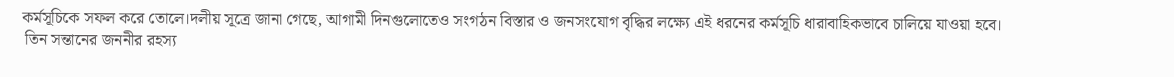কর্মসূচিকে সফল করে তোলে।দলীয় সূত্রে জানা গেছে, আগামী দিনগুলোতেও সংগঠন বিস্তার ও জনসংযোগ বৃদ্ধির লক্ষ্যে এই ধরনের কর্মসূচি ধারাবাহিকভাবে চালিয়ে যাওয়া হবে।
 তিন সন্তানের জননীর রহস্য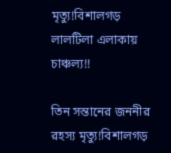মৃত্যু!বিশালগড় লালটিলা এলাকায় চাঞ্চল্য!!

তিন সন্তানের জননীর রহস্য মৃত্যু!বিশালগড়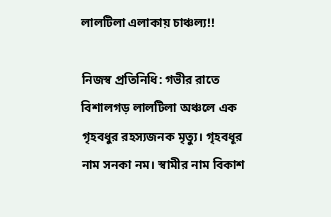লালটিলা এলাকায় চাঞ্চল্য!!

নিজস্ব প্রতিনিধি: গভীর রাতে বিশালগড় লালটিলা অঞ্চলে এক গৃহবধুর রহস্যজনক মৃত্যু। গৃহবধূর নাম সনকা নম। স্বামীর নাম বিকাশ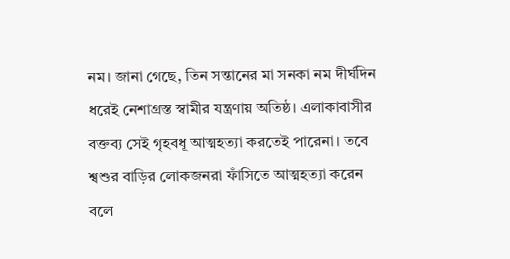নম। জানা গেছে, তিন সন্তানের মা সনকা নম দীর্ঘদিন ধরেই নেশাগ্রস্ত স্বামীর যন্ত্রণায় অতিষ্ঠ। এলাকাবাসীর বক্তব্য সেই গৃহবধূ আত্মহত্যা করতেই পারেনা। তবে শ্বশুর বাড়ির লোকজনরা ফাঁসিতে আত্মহত্যা করেন বলে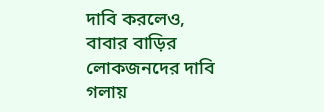দাবি করলেও, বাবার বাড়ির লোকজনদের দাবি গলায়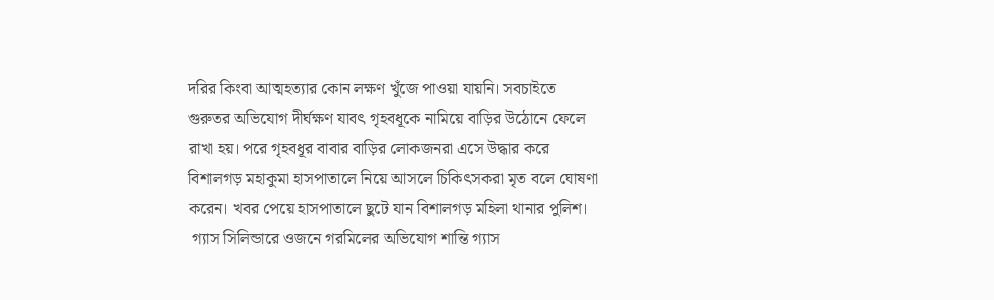দরির কিংবা আত্মহত্যার কোন লক্ষণ খুঁজে পাওয়া যায়নি। সবচাইতে গুরুতর অভিযোগ দীর্ঘক্ষণ যাবৎ গৃহবধূকে নামিয়ে বাড়ির উঠোনে ফেলে রাখা হয়। পরে গৃহবধূর বাবার বাড়ির লোকজনরা এসে উদ্ধার করে বিশালগড় মহাকুমা হাসপাতালে নিয়ে আসলে চিকিৎসকরা মৃত বলে ঘোষণা করেন। খবর পেয়ে হাসপাতালে ছুটে যান বিশালগড় মহিলা থানার পুলিশ।
 গ্যাস সিলিন্ডারে ওজনে গরমিলের অভিযোগ শান্তি গ্যাস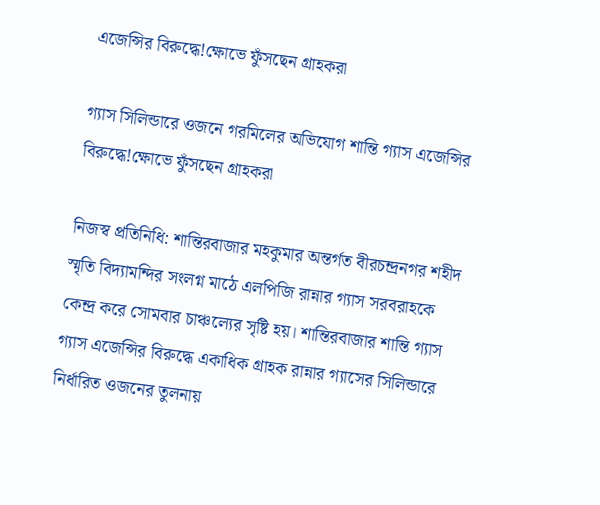এজেন্সির বিরুদ্ধে!ক্ষোভে ফুঁসছেন গ্রাহকরা

গ্যাস সিলিন্ডারে ওজনে গরমিলের অভিযোগ শান্তি গ্যাস এজেন্সির বিরুদ্ধে!ক্ষোভে ফুঁসছেন গ্রাহকরা

নিজস্ব প্রতিনিধি: শান্তিরবাজার মহকুমার অন্তর্গত বীরচন্দ্রনগর শহীদ স্মৃতি বিদ্যামন্দির সংলগ্ন মাঠে এলপিজি রান্নার গ্যাস সরবরাহকে কেন্দ্র করে সোমবার চাঞ্চল্যের সৃষ্টি হয়। শান্তিরবাজার শান্তি গ্যাস গ্যাস এজেন্সির বিরুদ্ধে একাধিক গ্রাহক রান্নার গ্যাসের সিলিন্ডারে নির্ধারিত ওজনের তুলনায়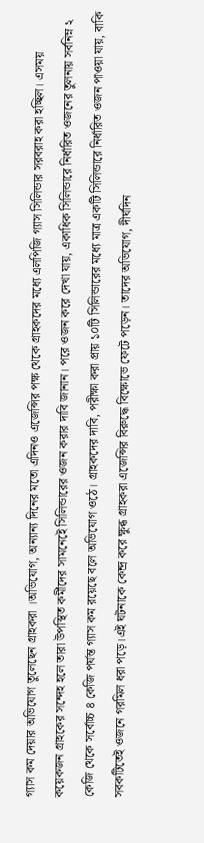গ্যাস কম দেয়ার অভিযোগ তুলেছেন গ্রাহকরা ।অভিযোগ, অন্যান্য দিনের মতো এদিনও এজেন্সির পক্ষ থেকে গ্রাহকদের মধ্যে এলপিজি গ্যাস সিলিন্ডার সরবরাহ করা হচ্ছিল। এসময় কয়েকজন গ্রাহকের সন্দেহ হলে তারা উপস্থিত কর্মীদের সামনেইে সিলিন্ডারের ওজন করার দাবি জানান। পরে ওজন করে দেখা যায়, একাধিক সিলিন্ডারে নির্ধারিত ওজনের তুলনায় সর্বনিম্ন ২ কেজি থেকে সর্বোচ্চ ৪ কেজি পর্যন্ত গ্যাস কম রয়েছে বলে অভিযোগ ওঠে। গ্রাহকদের দাবি, পরীক্ষা করা প্রায় ১০টি সিলিন্ডারের মধ্যে মাত্র একটি সিলিন্ডারে নির্ধারিত ওজন পাওয়া যায়, বাকি সবকটিতেই ওজনে গরমিল ধরা পড়ে।এই ঘটনাকে কেন্দ্র করে ক্ষুব্ধ গ্রাহকরা এজেন্সির বিরুদ্ধে বিক্ষোভে ফেটে পড়েন। তাদের অভিযোগ, দীর্ঘদিন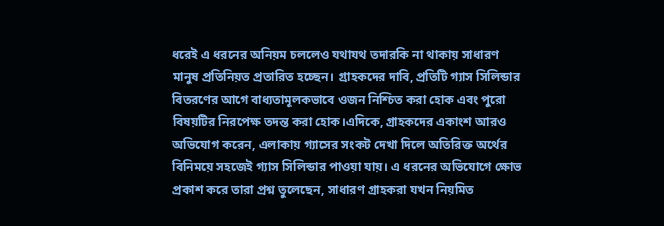ধরেই এ ধরনের অনিয়ম চললেও যথাযথ তদারকি না থাকায় সাধারণ মানুষ প্রতিনিয়ত প্রতারিত হচ্ছেন। গ্রাহকদের দাবি, প্রতিটি গ্যাস সিলিন্ডার বিতরণের আগে বাধ্যতামূলকভাবে ওজন নিশ্চিত করা হোক এবং পুরো বিষয়টির নিরপেক্ষ তদন্ত করা হোক।এদিকে, গ্রাহকদের একাংশ আরও অভিযোগ করেন, এলাকায় গ্যাসের সংকট দেখা দিলে অতিরিক্ত অর্থের বিনিময়ে সহজেই গ্যাস সিলিন্ডার পাওয়া যায়। এ ধরনের অভিযোগে ক্ষোভ প্রকাশ করে তারা প্রশ্ন তুলেছেন, সাধারণ গ্রাহকরা যখন নিয়মিত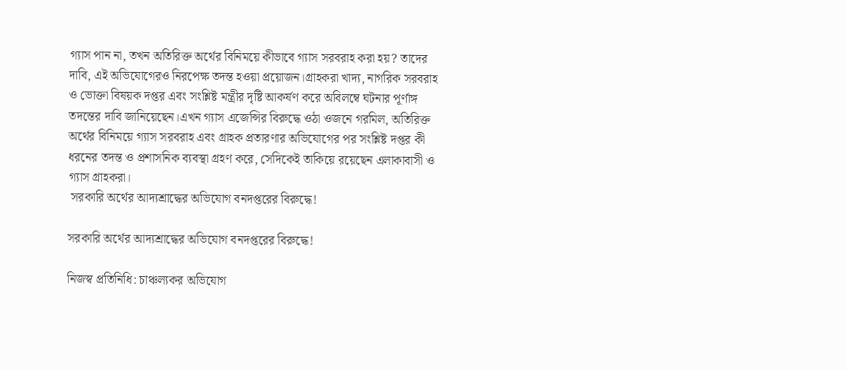গ্যাস পান না, তখন অতিরিক্ত অর্থের বিনিময়ে কীভাবে গ্যাস সরবরাহ করা হয়? তাদের দাবি, এই অভিযোগেরও নিরপেক্ষ তদন্ত হওয়া প্রয়োজন।গ্রাহকরা খাদ্য, নাগরিক সরবরাহ ও ভোক্তা বিষয়ক দপ্তর এবং সংশ্লিষ্ট মন্ত্রীর দৃষ্টি আকর্ষণ করে অবিলম্বে ঘটনার পূর্ণাঙ্গ তদন্তের দাবি জানিয়েছেন।এখন গ্যাস এজেন্সির বিরুদ্ধে ওঠা ওজনে গরমিল, অতিরিক্ত অর্থের বিনিময়ে গ্যাস সরবরাহ এবং গ্রাহক প্রতারণার অভিযোগের পর সংশ্লিষ্ট দপ্তর কী ধরনের তদন্ত ও প্রশাসনিক ব্যবস্থা গ্রহণ করে, সেদিকেই তাকিয়ে রয়েছেন এলাকাবাসী ও গ্যাস গ্রাহকরা।
 সরকারি অর্থের আদ্যশ্রাদ্ধের অভিযোগ বনদপ্তরের বিরুদ্ধে!

সরকারি অর্থের আদ্যশ্রাদ্ধের অভিযোগ বনদপ্তরের বিরুদ্ধে!

নিজস্ব প্রতিনিধি: চাঞ্চল্যকর অভিযোগ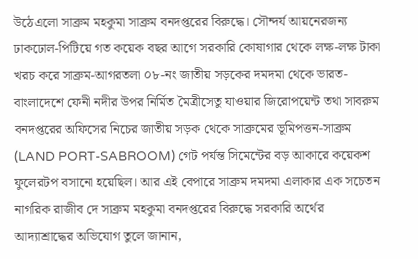উঠেএলো সাব্রুম মহকুমা সাব্রুম বনদপ্তরের বিরুদ্ধে। সৌন্দর্য আয়নেরজন্য ঢাকঢোল-পিটিয়ে গত কয়েক বছর আগে সরকারি কোষাগার থেকে লক্ষ-লক্ষ টাকা খরচ করে সাব্রুম-আগরতলা ০৮-নং জাতীয় সড়কের দমদমা থেকে ভারত-বাংলাদেশে ফেনী নদীর উপর নির্মিত মৈত্রীসেতু যাওয়ার জিরোপয়েন্ট তথা সাবরুম বনদপ্তরের অফিসের নিচের জাতীয় সড়ক থেকে সাব্রুমের ভূমিপত্তন-সাব্রুম (LAND PORT-SABROOM) গেট পর্যন্ত সিমেন্টের বড় আকারে কয়েকশ ফুলেরটপ বসানো হয়েছিল। আর এই বেপারে সাব্রুম দমদমা এলাকার এক সচেতন নাগরিক রাজীব দে সাব্রুম মহকুমা বনদপ্তরের বিরুদ্ধে সরকারি অর্থের আদ্যাশ্রাদ্ধের অভিযোগ তুলে জানান,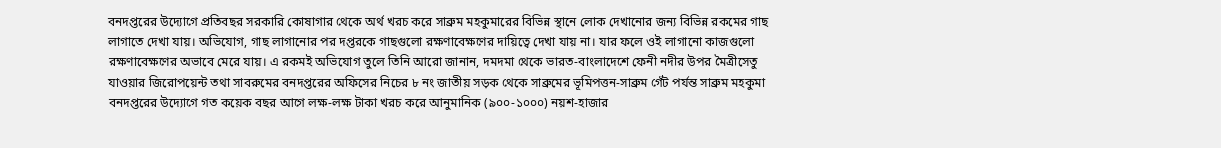বনদপ্তরের উদ্যোগে প্রতিবছর সরকারি কোষাগার থেকে অর্থ খরচ করে সাব্রুম মহকুমারের বিভিন্ন স্থানে লোক দেখানোর জন্য বিভিন্ন রকমের গাছ লাগাতে দেখা যায়। অভিযোগ, গাছ লাগানোর পর দপ্তরকে গাছগুলো রক্ষণাবেক্ষণের দায়িত্বে দেখা যায় না। যার ফলে ওই লাগানো কাজগুলো রক্ষণাবেক্ষণের অভাবে মেরে যায়। এ রকমই অভিযোগ তুলে তিনি আরো জানান, দমদমা থেকে ভারত-বাংলাদেশে ফেনী নদীর উপর মৈত্রীসেতু যাওয়ার জিরোপয়েন্ট তথা সাবরুমের বনদপ্তরের অফিসের নিচের ৮ নং জাতীয় সড়ক থেকে সাব্রুমের ভূমিপত্তন-সাব্রুম গেঁট পর্যন্ত সাব্রুম মহকুমা বনদপ্তরের উদ্যোগে গত কয়েক বছর আগে লক্ষ-লক্ষ টাকা খরচ করে আনুমানিক (৯০০-১০০০) নয়শ-হাজার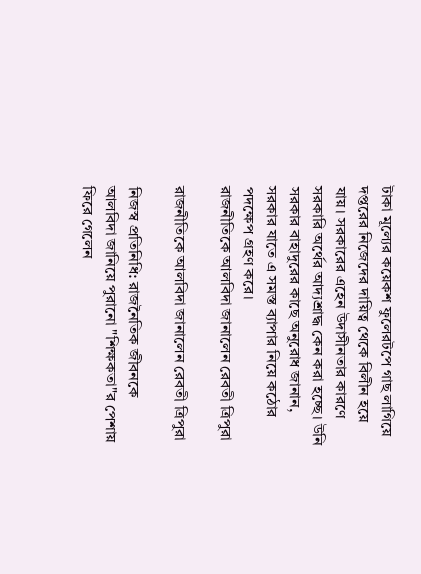টাকা মূল্যের কয়েকশ ফুলেরটপে গাছ লাগিয়ে দপ্তরের নিজেদের দায়িত্ব থেকে বিলীন হয়ে যায়। সরকারের এহেন উদাসীনতার কারণে সরকারি অর্থের আদ্যশ্রাদ্ধ কেন করা হচ্ছে। উনি সরকার বাহাদুরের কাছে অনুরোধ জানান, সরকার যাতে এ সমস্ত ব্যাপার নিয়ে কঠোর পদক্ষেপ গ্রহণ করে।
রাজনীতিকে আলবিদা জানালেন রেবতী ত্রিপুরা

রাজনীতিকে আলবিদা জানালেন রেবতী ত্রিপুরা

নিজস্ব প্রতিনিধি: রাজনৈতিক জীবনকে আলবিদা জানিয়ে পুরানো "শিক্ষকতা"র পেশায় ফিরে গেলেন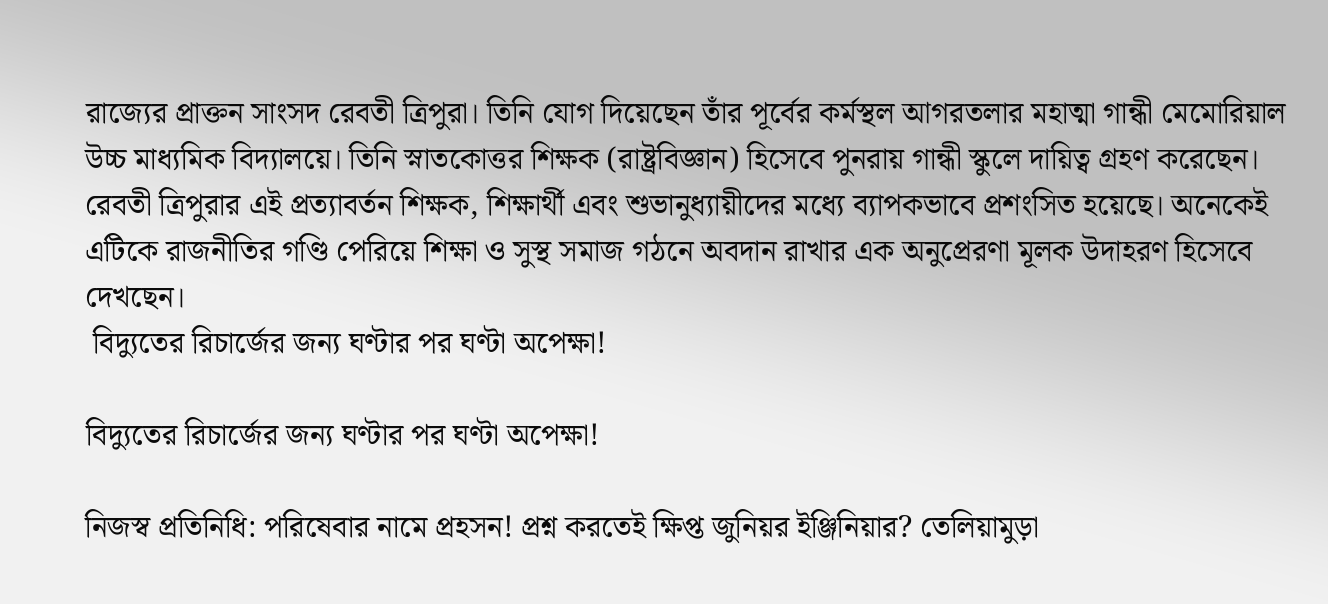রাজ্যের প্রাক্তন সাংসদ রেবতী ত্রিপুরা। তিনি যোগ দিয়েছেন তাঁর পূর্বের কর্মস্থল আগরতলার মহাত্মা গান্ধী মেমোরিয়াল উচ্চ মাধ্যমিক বিদ্যালয়ে। তিনি স্নাতকোত্তর শিক্ষক (রাষ্ট্রবিজ্ঞান) হিসেবে পুনরায় গান্ধী স্কুলে দায়িত্ব গ্রহণ করেছেন। রেবতী ত্রিপুরার এই প্রত্যাবর্তন শিক্ষক, শিক্ষার্থী এবং শুভানুধ্যায়ীদের মধ্যে ব্যাপকভাবে প্রশংসিত হয়েছে। অনেকেই এটিকে রাজনীতির গণ্ডি পেরিয়ে শিক্ষা ও সুস্থ সমাজ গঠনে অবদান রাখার এক অনুপ্রেরণা মূলক উদাহরণ হিসেবে দেখছেন।
 বিদ্যুতের রিচার্জের জন্য ঘণ্টার পর ঘণ্টা অপেক্ষা!

বিদ্যুতের রিচার্জের জন্য ঘণ্টার পর ঘণ্টা অপেক্ষা!

নিজস্ব প্রতিনিধি: পরিষেবার নামে প্রহসন! প্রশ্ন করতেই ক্ষিপ্ত জুনিয়র ইঞ্জিনিয়ার? তেলিয়ামুড়া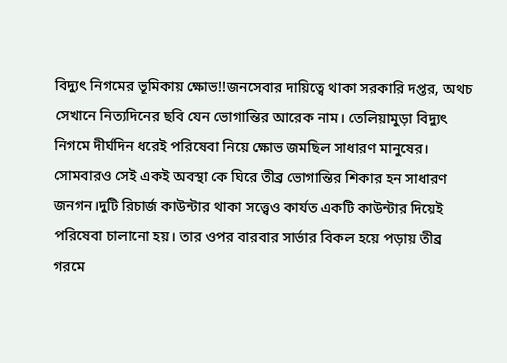বিদ্যুৎ নিগমের ভূমিকায় ক্ষোভ!!জনসেবার দায়িত্বে থাকা সরকারি দপ্তর, অথচ সেখানে নিত্যদিনের ছবি যেন ভোগান্তির আরেক নাম। তেলিয়ামুড়া বিদ্যুৎ নিগমে দীর্ঘদিন ধরেই পরিষেবা নিয়ে ক্ষোভ জমছিল সাধারণ মানুষের। সোমবারও সেই একই অবস্থা কে ঘিরে তীব্র ভোগান্তির শিকার হন সাধারণ জনগন।দুটি রিচার্জ কাউন্টার থাকা সত্ত্বেও কার্যত একটি কাউন্টার দিয়েই পরিষেবা চালানো হয়। তার ওপর বারবার সার্ভার বিকল হয়ে পড়ায় তীব্র গরমে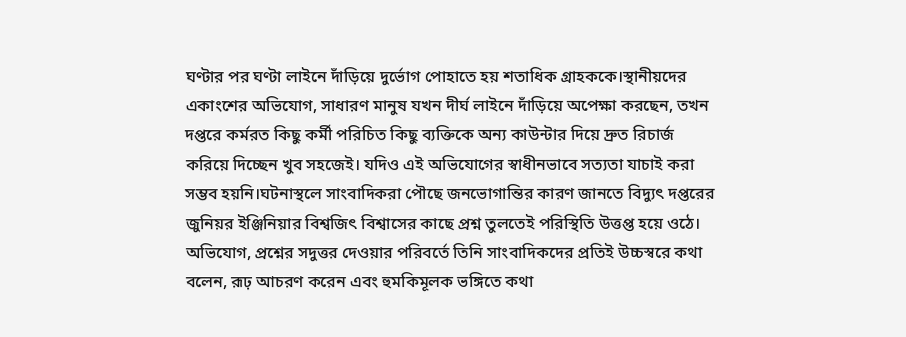ঘণ্টার পর ঘণ্টা লাইনে দাঁড়িয়ে দুর্ভোগ পোহাতে হয় শতাধিক গ্রাহককে।স্থানীয়দের একাংশের অভিযোগ, সাধারণ মানুষ যখন দীর্ঘ লাইনে দাঁড়িয়ে অপেক্ষা করছেন, তখন দপ্তরে কর্মরত কিছু কর্মী পরিচিত কিছু ব্যক্তিকে অন্য কাউন্টার দিয়ে দ্রুত রিচার্জ করিয়ে দিচ্ছেন খুব সহজেই। যদিও এই অভিযোগের স্বাধীনভাবে সত্যতা যাচাই করা সম্ভব হয়নি।ঘটনাস্থলে সাংবাদিকরা পৌছে জনভোগান্তির কারণ জানতে বিদ্যুৎ দপ্তরের জুনিয়র ইঞ্জিনিয়ার বিশ্বজিৎ বিশ্বাসের কাছে প্রশ্ন তুলতেই পরিস্থিতি উত্তপ্ত হয়ে ওঠে। অভিযোগ, প্রশ্নের সদুত্তর দেওয়ার পরিবর্তে তিনি সাংবাদিকদের প্রতিই উচ্চস্বরে কথা বলেন, রূঢ় আচরণ করেন এবং হুমকিমূলক ভঙ্গিতে কথা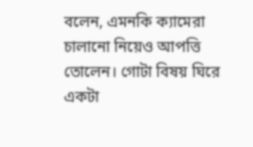বলেন, এমনকি ক্যামেরা চালানো নিয়েও আপত্তি তোলেন। গোটা বিষয় ঘিরে একটা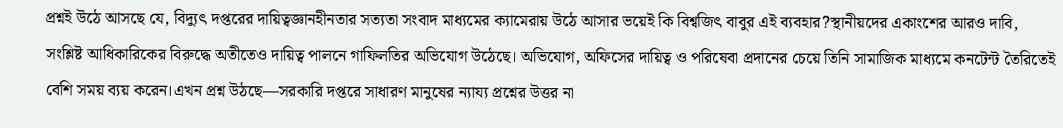প্রশ্নই উঠে আসছে যে, বিদ্যুৎ দপ্তরের দায়িত্বজ্ঞানহীনতার সত্যতা সংবাদ মাধ্যমের ক্যামেরায় উঠে আসার ভয়েই কি বিশ্বজিৎ বাবুর এই ব্যবহার?স্থানীয়দের একাংশের আরও দাবি, সংশ্লিষ্ট আধিকারিকের বিরুদ্ধে অতীতেও দায়িত্ব পালনে গাফিলতির অভিযোগ উঠেছে। অভিযোগ, অফিসের দায়িত্ব ও পরিষেবা প্রদানের চেয়ে তিনি সামাজিক মাধ্যমে কনটেন্ট তৈরিতেই বেশি সময় ব্যয় করেন।এখন প্রশ্ন উঠছে—সরকারি দপ্তরে সাধারণ মানুষের ন্যায্য প্রশ্নের উত্তর না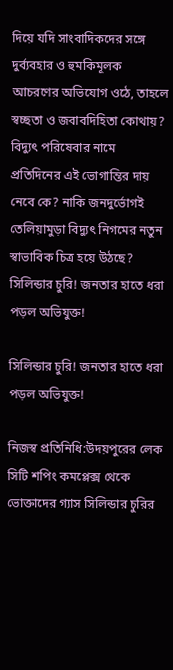দিয়ে যদি সাংবাদিকদের সঙ্গে দুর্ব্যবহার ও হুমকিমূলক আচরণের অভিযোগ ওঠে, তাহলে স্বচ্ছতা ও জবাবদিহিতা কোথায়? বিদ্যুৎ পরিষেবার নামে প্রতিদিনের এই ভোগান্তির দায় নেবে কে? নাকি জনদুর্ভোগই তেলিয়ামুড়া বিদ্যুৎ নিগমের নতুন স্বাভাবিক চিত্র হয়ে উঠছে?
সিলিন্ডার চুরি! জনতার হাতে ধরা পড়ল অভিযুক্ত!

সিলিন্ডার চুরি! জনতার হাতে ধরা পড়ল অভিযুক্ত!

নিজস্ব প্রতিনিধি:উদয়পুরের লেক সিটি শপিং কমপ্লেক্স থেকে ভোক্তাদের গ্যাস সিলিন্ডার চুরির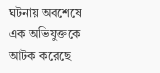ঘটনায় অবশেষে এক অভিযুক্তকে আটক করেছে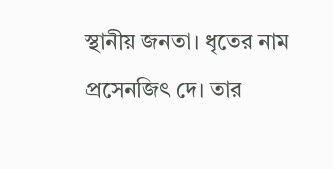স্থানীয় জনতা। ধৃতের নাম প্রসেনজিৎ দে। তার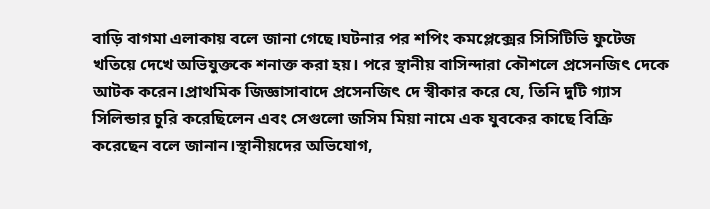বাড়ি বাগমা এলাকায় বলে জানা গেছে।ঘটনার পর শপিং কমপ্লেক্সের সিসিটিভি ফুটেজ খতিয়ে দেখে অভিযুক্তকে শনাক্ত করা হয়। পরে স্থানীয় বাসিন্দারা কৌশলে প্রসেনজিৎ দেকে আটক করেন।প্রাথমিক জিজ্ঞাসাবাদে প্রসেনজিৎ দে স্বীকার করে যে, তিনি দুটি গ্যাস সিলিন্ডার চুরি করেছিলেন এবং সেগুলো জসিম মিয়া নামে এক যুবকের কাছে বিক্রি করেছেন বলে জানান।স্থানীয়দের অভিযোগ,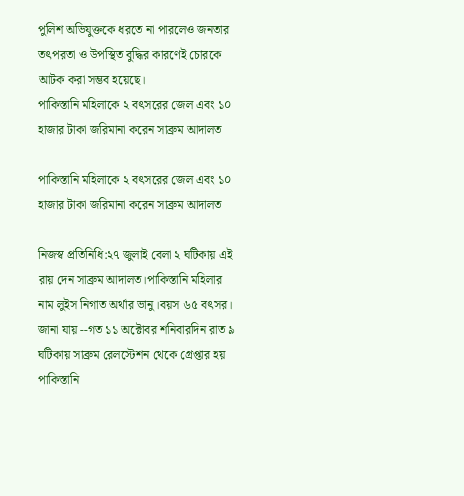পুলিশ অভিযুক্তকে ধরতে না পারলেও জনতার তৎপরতা ও উপস্থিত বুদ্ধির কারণেই চোরকে আটক করা সম্ভব হয়েছে।
পাকিস্তানি মহিলাকে ২ বৎসরের জেল এবং ১০ হাজার টাকা জরিমানা করেন সাব্রুম আদালত

পাকিস্তানি মহিলাকে ২ বৎসরের জেল এবং ১০ হাজার টাকা জরিমানা করেন সাব্রুম আদালত

নিজস্ব প্রতিনিধি:২৭ জুলাই বেলা ২ ঘটিকায় এই রায় দেন সাব্রুম আদালত।পাকিস্তানি মহিলার নাম লুইস নিগাত অর্থার ভানু।বয়স ৬৫ বৎসর। জানা যায় --গত ১১ অক্টোবর শনিবারদিন রাত ৯ ঘটিকায় সাব্রুম রেলস্টেশন থেকে গ্রেপ্তার হয় পাকিস্তানি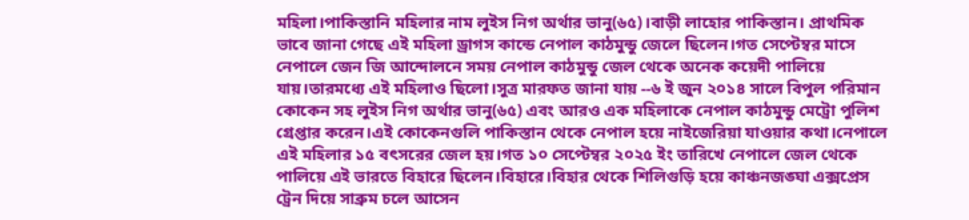মহিলা।পাকিস্তানি মহিলার নাম লুইস নিগ অর্থার ভানু(৬৫)।বাড়ী লাহোর পাকিস্তান। প্রাথমিক ভাবে জানা গেছে এই মহিলা ড্রাগস কান্ডে নেপাল কাঠমুন্ডু জেলে ছিলেন।গত সেপ্টেম্বর মাসে নেপালে জেন জি আন্দোলনে সময় নেপাল কাঠমুন্ডু জেল থেকে অনেক কয়েদী পালিয়ে যায়।তারমধ্যে এই মহিলাও ছিলো।সুত্র মারফত জানা যায় --৬ ই জুন ২০১৪ সালে বিপুল পরিমান কোকেন সহ লুইস নিগ অর্থার ভানু(৬৫) এবং আরও এক মহিলাকে নেপাল কাঠমুন্ডু মেট্রো পুলিশ গ্রেপ্তার করেন।এই কোকেনগুলি পাকিস্তান থেকে নেপাল হয়ে নাইজেরিয়া যাওয়ার কথা।নেপালে এই মহিলার ১৫ বৎসরের জেল হয়।গত ১০ সেপ্টেম্বর ২০২৫ ইং তারিখে নেপালে জেল থেকে পালিয়ে এই ভারতে বিহারে ছিলেন।বিহারে।বিহার থেকে শিলিগুড়ি হয়ে কাঞ্চনজঙ্ঘা এক্সপ্রেস ট্রেন দিয়ে সাব্রুম চলে আসেন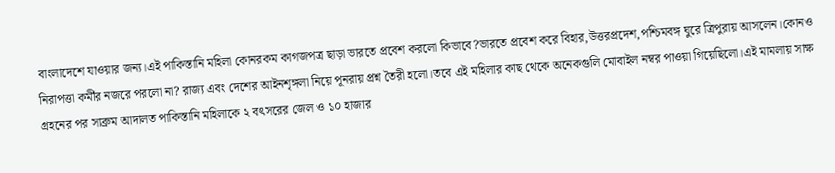বাংলাদেশে যাওয়ার জন্য।এই পাকিস্তানি মহিলা কোনরকম কাগজপত্র ছাড়া ভারতে প্রবেশ করলো কিভাবে?ভারতে প্রবেশ করে বিহার,উত্তরপ্রদেশ,পশ্চিমবঙ্গ ঘুরে ত্রিপুরায় আসলেন।কোনও নিরাপত্তা কর্মীর নজরে পরলো না? রাজ্য এবং দেশের আইনশৃঙ্গলা নিয়ে পূনরায় প্রশ্ন তৈরী হলো।তবে এই মহিলার কাছ থেকে অনেকগুলি মোবাইল নম্বর পাওয়া গিয়েছিলো।এই মামলায় সাক্ষ গ্রহনের পর সাব্রুম আদালত পাকিস্তানি মহিলাকে ২ বৎসরের জেল ও ১০ হাজার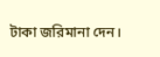টাকা জরিমানা দেন।